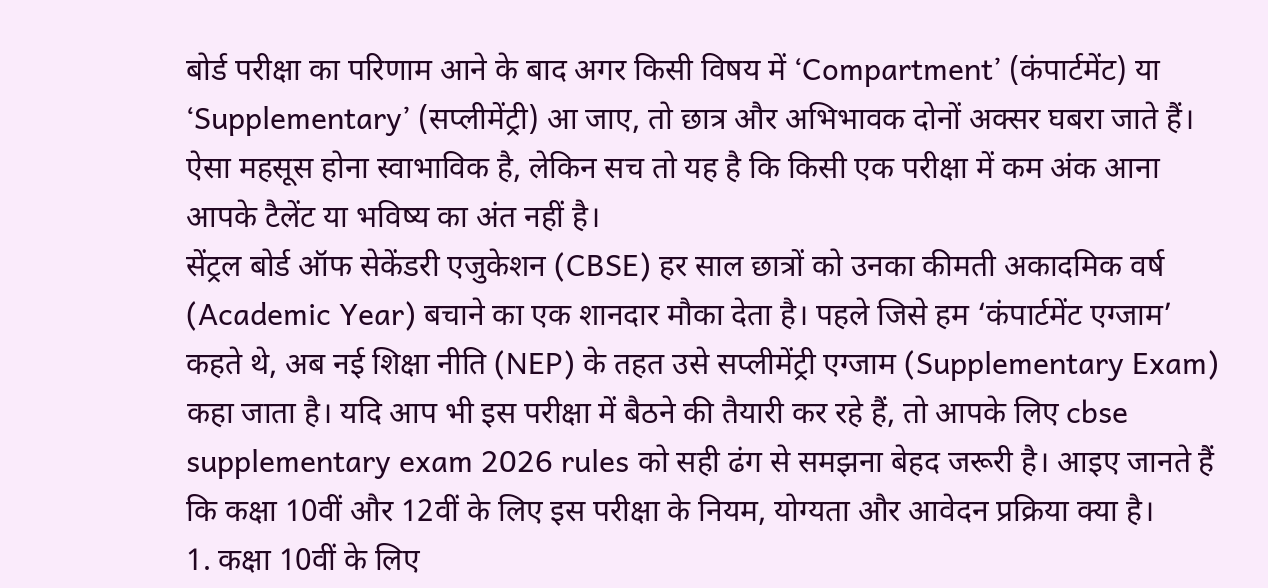बोर्ड परीक्षा का परिणाम आने के बाद अगर किसी विषय में ‘Compartment’ (कंपार्टमेंट) या ‘Supplementary’ (सप्लीमेंट्री) आ जाए, तो छात्र और अभिभावक दोनों अक्सर घबरा जाते हैं। ऐसा महसूस होना स्वाभाविक है, लेकिन सच तो यह है कि किसी एक परीक्षा में कम अंक आना आपके टैलेंट या भविष्य का अंत नहीं है।
सेंट्रल बोर्ड ऑफ सेकेंडरी एजुकेशन (CBSE) हर साल छात्रों को उनका कीमती अकादमिक वर्ष (Academic Year) बचाने का एक शानदार मौका देता है। पहले जिसे हम ‘कंपार्टमेंट एग्जाम’ कहते थे, अब नई शिक्षा नीति (NEP) के तहत उसे सप्लीमेंट्री एग्जाम (Supplementary Exam) कहा जाता है। यदि आप भी इस परीक्षा में बैठने की तैयारी कर रहे हैं, तो आपके लिए cbse supplementary exam 2026 rules को सही ढंग से समझना बेहद जरूरी है। आइए जानते हैं कि कक्षा 10वीं और 12वीं के लिए इस परीक्षा के नियम, योग्यता और आवेदन प्रक्रिया क्या है।
1. कक्षा 10वीं के लिए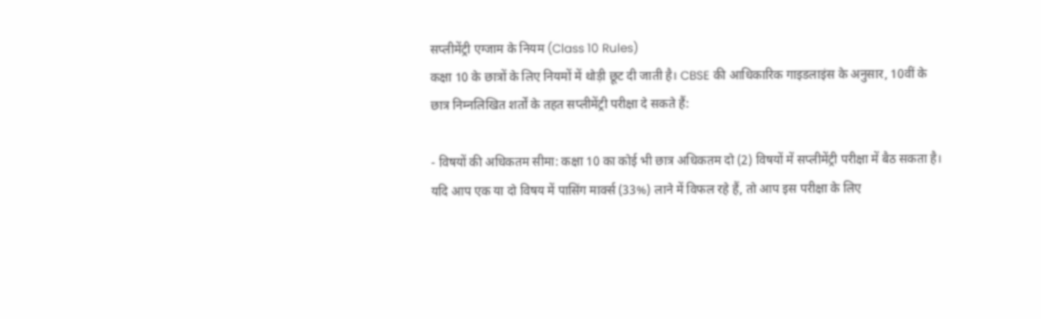सप्लीमेंट्री एग्जाम के नियम (Class 10 Rules)
कक्षा 10 के छात्रों के लिए नियमों में थोड़ी छूट दी जाती है। CBSE की आधिकारिक गाइडलाइंस के अनुसार, 10वीं के छात्र निम्नलिखित शर्तों के तहत सप्लीमेंट्री परीक्षा दे सकते हैं:

- विषयों की अधिकतम सीमा: कक्षा 10 का कोई भी छात्र अधिकतम दो (2) विषयों में सप्लीमेंट्री परीक्षा में बैठ सकता है। यदि आप एक या दो विषय में पासिंग मार्क्स (33%) लाने में विफल रहे हैं, तो आप इस परीक्षा के लिए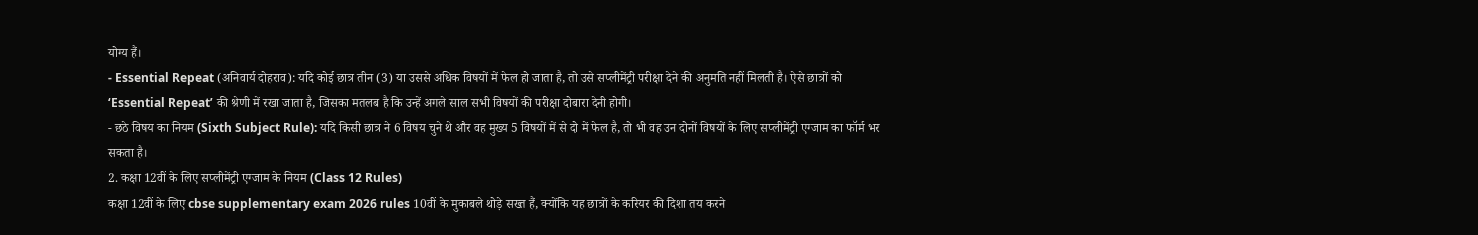योग्य हैं।
- Essential Repeat (अनिवार्य दोहराव): यदि कोई छात्र तीन (3) या उससे अधिक विषयों में फेल हो जाता है, तो उसे सप्लीमेंट्री परीक्षा देने की अनुमति नहीं मिलती है। ऐसे छात्रों को ‘Essential Repeat’ की श्रेणी में रखा जाता है, जिसका मतलब है कि उन्हें अगले साल सभी विषयों की परीक्षा दोबारा देनी होगी।
- छठे विषय का नियम (Sixth Subject Rule): यदि किसी छात्र ने 6 विषय चुने थे और वह मुख्य 5 विषयों में से दो में फेल है, तो भी वह उन दोनों विषयों के लिए सप्लीमेंट्री एग्जाम का फॉर्म भर सकता है।
2. कक्षा 12वीं के लिए सप्लीमेंट्री एग्जाम के नियम (Class 12 Rules)
कक्षा 12वीं के लिए cbse supplementary exam 2026 rules 10वीं के मुकाबले थोड़े सख्त हैं, क्योंकि यह छात्रों के करियर की दिशा तय करने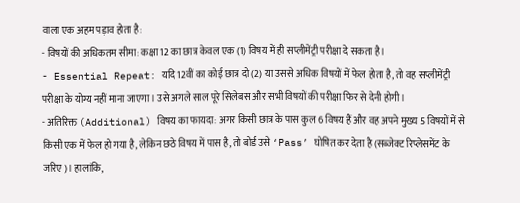वाला एक अहम पड़ाव होता है:
- विषयों की अधिकतम सीमा: कक्षा 12 का छात्र केवल एक (1) विषय में ही सप्लीमेंट्री परीक्षा दे सकता है।
- Essential Repeat: यदि 12वीं का कोई छात्र दो (2) या उससे अधिक विषयों में फेल होता है, तो वह सप्लीमेंट्री परीक्षा के योग्य नहीं माना जाएगा। उसे अगले साल पूरे सिलेबस और सभी विषयों की परीक्षा फिर से देनी होगी।
- अतिरिक्त (Additional) विषय का फायदा: अगर किसी छात्र के पास कुल 6 विषय हैं और वह अपने मुख्य 5 विषयों में से किसी एक में फेल हो गया है, लेकिन छठे विषय में पास है, तो बोर्ड उसे ‘Pass’ घोषित कर देता है (सब्जेक्ट रिप्लेसमेंट के जरिए)। हालांकि,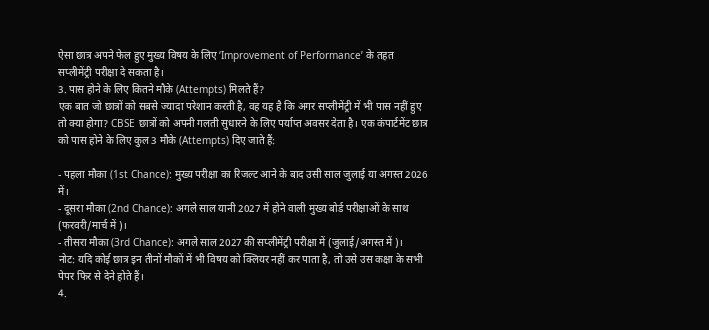ऐसा छात्र अपने फेल हुए मुख्य विषय के लिए ‘Improvement of Performance’ के तहत सप्लीमेंट्री परीक्षा दे सकता है।
3. पास होने के लिए कितने मौके (Attempts) मिलते हैं?
एक बात जो छात्रों को सबसे ज्यादा परेशान करती है, वह यह है कि अगर सप्लीमेंट्री में भी पास नहीं हुए तो क्या होगा? CBSE छात्रों को अपनी गलती सुधारने के लिए पर्याप्त अवसर देता है। एक कंपार्टमेंट छात्र को पास होने के लिए कुल 3 मौके (Attempts) दिए जाते हैं:

- पहला मौका (1st Chance): मुख्य परीक्षा का रिजल्ट आने के बाद उसी साल जुलाई या अगस्त 2026 में।
- दूसरा मौका (2nd Chance): अगले साल यानी 2027 में होने वाली मुख्य बोर्ड परीक्षाओं के साथ (फरवरी/मार्च में)।
- तीसरा मौका (3rd Chance): अगले साल 2027 की सप्लीमेंट्री परीक्षा में (जुलाई/अगस्त में)।
नोट: यदि कोई छात्र इन तीनों मौकों में भी विषय को क्लियर नहीं कर पाता है, तो उसे उस कक्षा के सभी पेपर फिर से देने होते हैं।
4.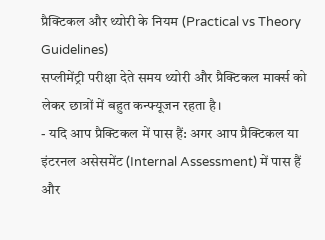प्रैक्टिकल और थ्योरी के नियम (Practical vs Theory Guidelines)
सप्लीमेंट्री परीक्षा देते समय थ्योरी और प्रैक्टिकल मार्क्स को लेकर छात्रों में बहुत कन्फ्यूजन रहता है।
- यदि आप प्रैक्टिकल में पास हैं: अगर आप प्रैक्टिकल या इंटरनल असेसमेंट (Internal Assessment) में पास हैं और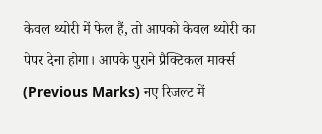केवल थ्योरी में फेल हैं, तो आपको केवल थ्योरी का पेपर देना होगा। आपके पुराने प्रैक्टिकल मार्क्स (Previous Marks) नए रिजल्ट में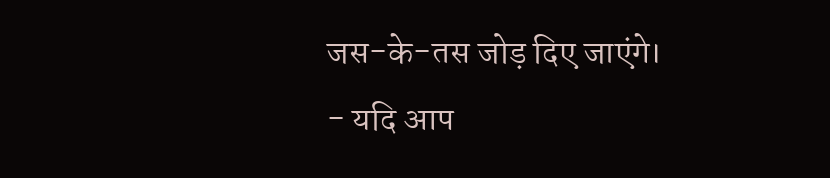जस-के-तस जोड़ दिए जाएंगे।
- यदि आप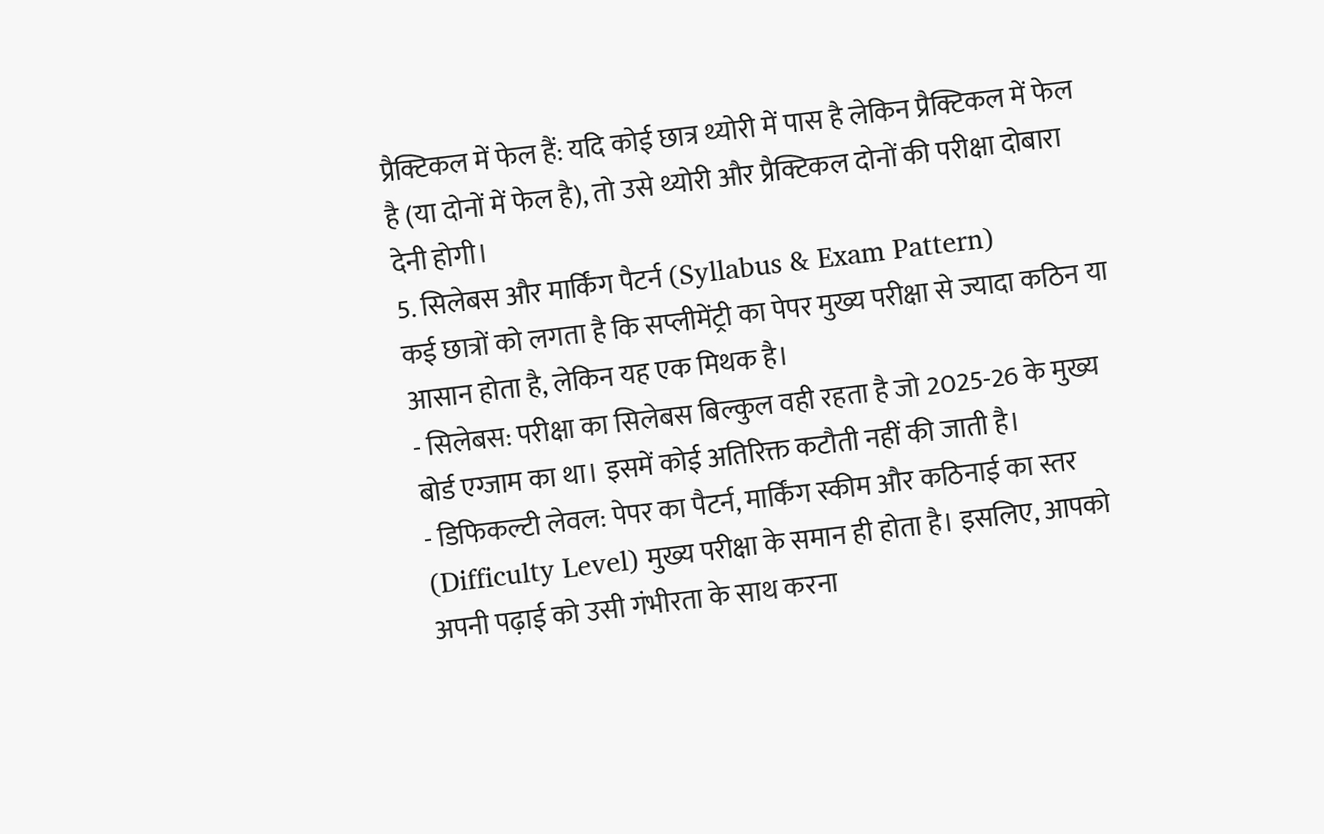प्रैक्टिकल में फेल हैं: यदि कोई छात्र थ्योरी में पास है लेकिन प्रैक्टिकल में फेल है (या दोनों में फेल है), तो उसे थ्योरी और प्रैक्टिकल दोनों की परीक्षा दोबारा देनी होगी।
5. सिलेबस और मार्किंग पैटर्न (Syllabus & Exam Pattern)
कई छात्रों को लगता है कि सप्लीमेंट्री का पेपर मुख्य परीक्षा से ज्यादा कठिन या आसान होता है, लेकिन यह एक मिथक है।
- सिलेबस: परीक्षा का सिलेबस बिल्कुल वही रहता है जो 2025-26 के मुख्य बोर्ड एग्जाम का था। इसमें कोई अतिरिक्त कटौती नहीं की जाती है।
- डिफिकल्टी लेवल: पेपर का पैटर्न, मार्किंग स्कीम और कठिनाई का स्तर (Difficulty Level) मुख्य परीक्षा के समान ही होता है। इसलिए, आपको अपनी पढ़ाई को उसी गंभीरता के साथ करना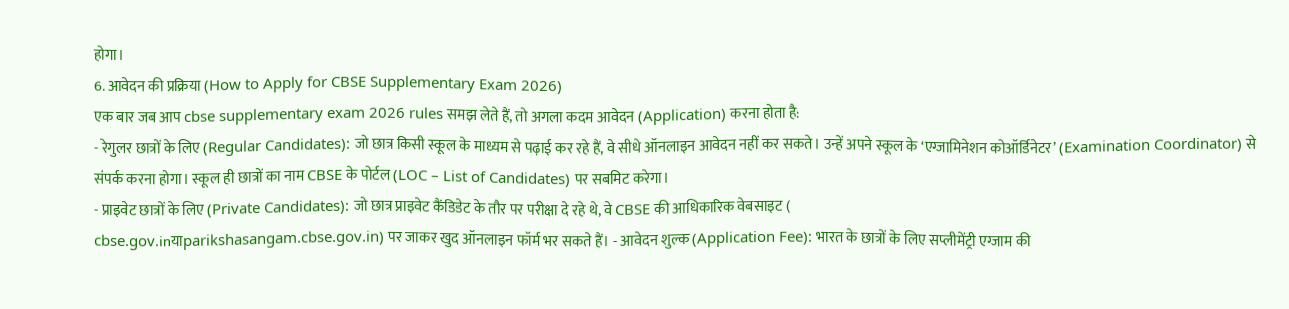होगा।
6. आवेदन की प्रक्रिया (How to Apply for CBSE Supplementary Exam 2026)
एक बार जब आप cbse supplementary exam 2026 rules समझ लेते हैं, तो अगला कदम आवेदन (Application) करना होता है:
- रेगुलर छात्रों के लिए (Regular Candidates): जो छात्र किसी स्कूल के माध्यम से पढ़ाई कर रहे हैं, वे सीधे ऑनलाइन आवेदन नहीं कर सकते। उन्हें अपने स्कूल के ‘एग्जामिनेशन कोऑर्डिनेटर’ (Examination Coordinator) से संपर्क करना होगा। स्कूल ही छात्रों का नाम CBSE के पोर्टल (LOC – List of Candidates) पर सबमिट करेगा।
- प्राइवेट छात्रों के लिए (Private Candidates): जो छात्र प्राइवेट कैंडिडेट के तौर पर परीक्षा दे रहे थे, वे CBSE की आधिकारिक वेबसाइट (
cbse.gov.inयाparikshasangam.cbse.gov.in) पर जाकर खुद ऑनलाइन फॉर्म भर सकते हैं। - आवेदन शुल्क (Application Fee): भारत के छात्रों के लिए सप्लीमेंट्री एग्जाम की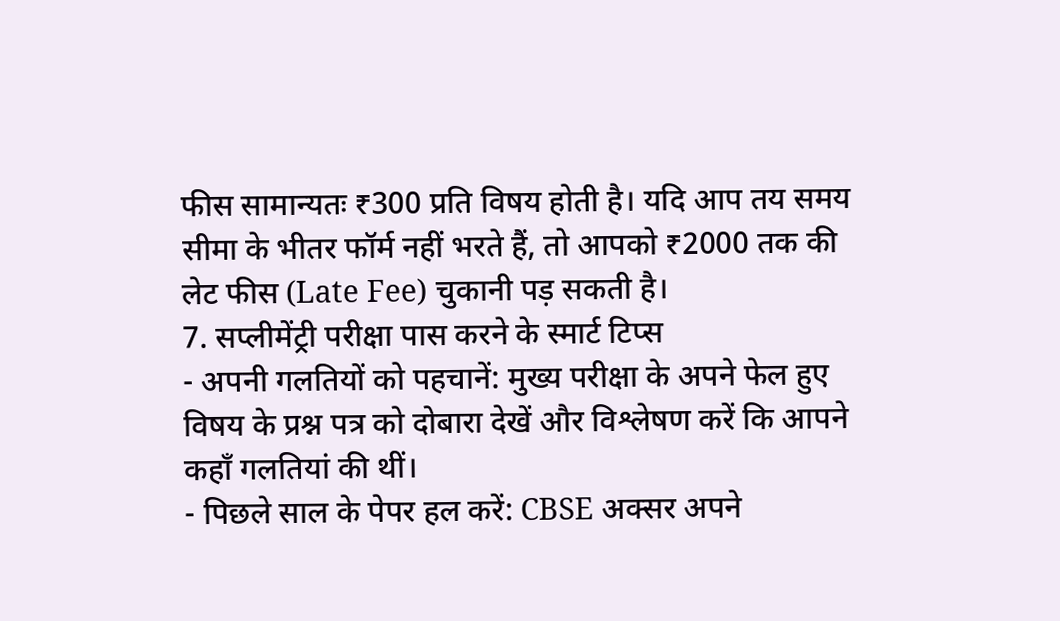फीस सामान्यतः ₹300 प्रति विषय होती है। यदि आप तय समय सीमा के भीतर फॉर्म नहीं भरते हैं, तो आपको ₹2000 तक की लेट फीस (Late Fee) चुकानी पड़ सकती है।
7. सप्लीमेंट्री परीक्षा पास करने के स्मार्ट टिप्स
- अपनी गलतियों को पहचानें: मुख्य परीक्षा के अपने फेल हुए विषय के प्रश्न पत्र को दोबारा देखें और विश्लेषण करें कि आपने कहाँ गलतियां की थीं।
- पिछले साल के पेपर हल करें: CBSE अक्सर अपने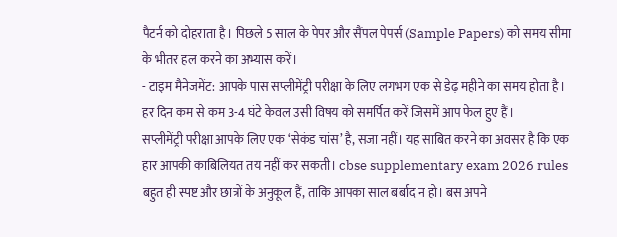पैटर्न को दोहराता है। पिछले 5 साल के पेपर और सैंपल पेपर्स (Sample Papers) को समय सीमा के भीतर हल करने का अभ्यास करें।
- टाइम मैनेजमेंट: आपके पास सप्लीमेंट्री परीक्षा के लिए लगभग एक से डेढ़ महीने का समय होता है। हर दिन कम से कम 3-4 घंटे केवल उसी विषय को समर्पित करें जिसमें आप फेल हुए हैं।
सप्लीमेंट्री परीक्षा आपके लिए एक ‘सेकंड चांस’ है, सजा नहीं। यह साबित करने का अवसर है कि एक हार आपकी काबिलियत तय नहीं कर सकती। cbse supplementary exam 2026 rules बहुत ही स्पष्ट और छात्रों के अनुकूल हैं, ताकि आपका साल बर्बाद न हो। बस अपने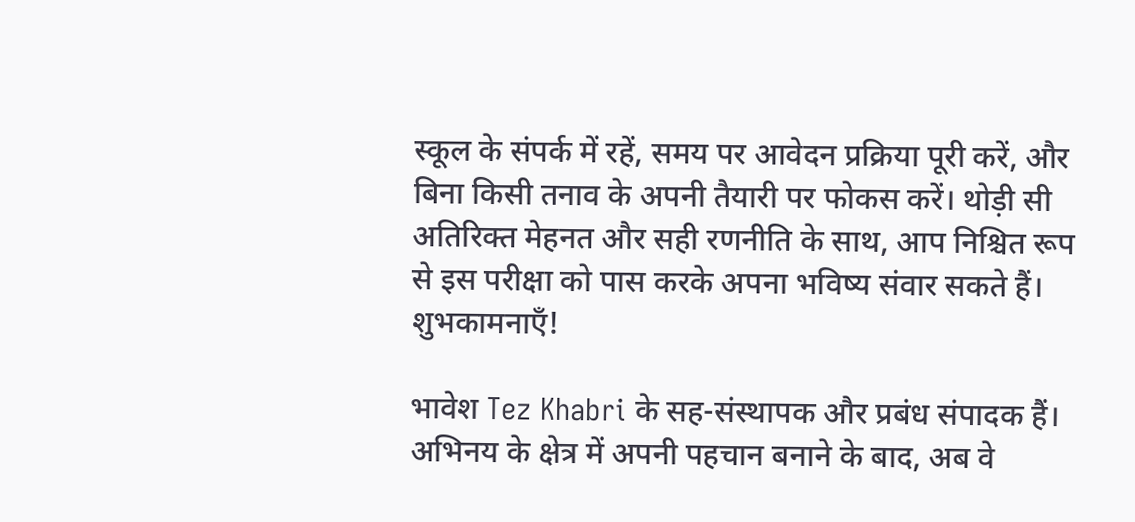स्कूल के संपर्क में रहें, समय पर आवेदन प्रक्रिया पूरी करें, और बिना किसी तनाव के अपनी तैयारी पर फोकस करें। थोड़ी सी अतिरिक्त मेहनत और सही रणनीति के साथ, आप निश्चित रूप से इस परीक्षा को पास करके अपना भविष्य संवार सकते हैं। शुभकामनाएँ!

भावेश Tez Khabri के सह-संस्थापक और प्रबंध संपादक हैं। अभिनय के क्षेत्र में अपनी पहचान बनाने के बाद, अब वे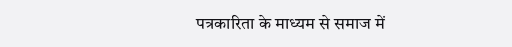पत्रकारिता के माध्यम से समाज में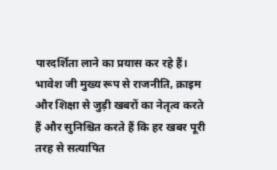पारदर्शिता लाने का प्रयास कर रहे हैं। भावेश जी मुख्य रूप से राजनीति, क्राइम और शिक्षा से जुड़ी खबरों का नेतृत्व करते हैं और सुनिश्चित करते हैं कि हर खबर पूरी तरह से सत्यापित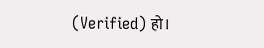(Verified) हो।